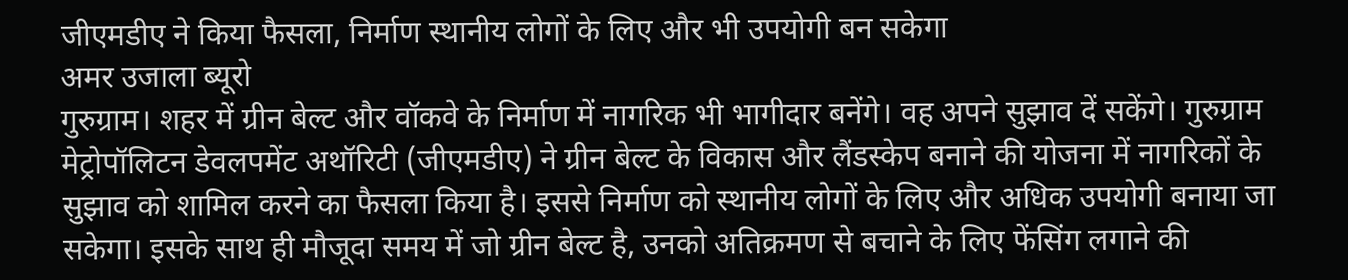जीएमडीए ने किया फैसला, निर्माण स्थानीय लोगों के लिए और भी उपयोगी बन सकेगा
अमर उजाला ब्यूरो
गुरुग्राम। शहर में ग्रीन बेल्ट और वॉकवे के निर्माण में नागरिक भी भागीदार बनेंगे। वह अपने सुझाव दें सकेंगे। गुरुग्राम मेट्रोपॉलिटन डेवलपमेंट अथॉरिटी (जीएमडीए) ने ग्रीन बेल्ट के विकास और लैंडस्केप बनाने की योजना में नागरिकों के सुझाव को शामिल करने का फैसला किया है। इससे निर्माण को स्थानीय लोगों के लिए और अधिक उपयोगी बनाया जा सकेगा। इसके साथ ही मौजूदा समय में जो ग्रीन बेल्ट है, उनको अतिक्रमण से बचाने के लिए फेंसिंग लगाने की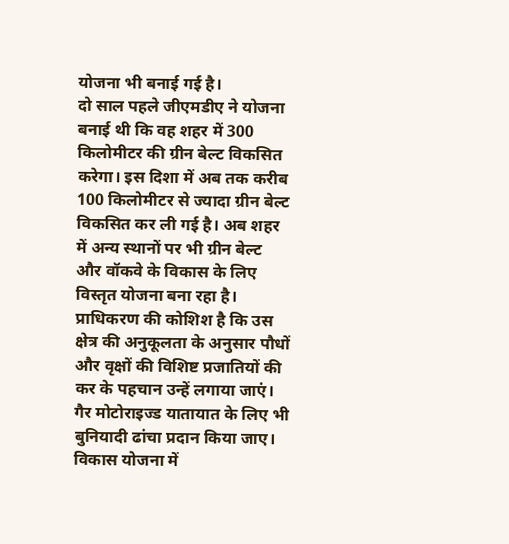योजना भी बनाई गई है।
दो साल पहले जीएमडीए ने योजना बनाई थी कि वह शहर में 300 किलोमीटर की ग्रीन बेल्ट विकसित करेगा। इस दिशा में अब तक करीब 100 किलोमीटर से ज्यादा ग्रीन बेल्ट विकसित कर ली गई है। अब शहर में अन्य स्थानों पर भी ग्रीन बेल्ट और वॉकवे के विकास के लिए विस्तृत योजना बना रहा है। प्राधिकरण की कोशिश है कि उस क्षेत्र की अनुकूलता के अनुसार पौधों और वृक्षों की विशिष्ट प्रजातियों की कर के पहचान उन्हें लगाया जाएं। गैर मोटोराइज्ड यातायात के लिए भी बुनियादी ढांचा प्रदान किया जाए। विकास योजना में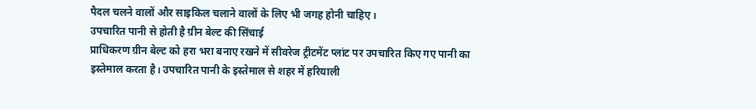पैदल चलने वालों और साइकिल चलाने वालों के लिए भी जगह होनी चाहिए।
उपचारित पानी से होती है ग्रीन बेल्ट की सिंचाई
प्राधिकरण ग्रीन बेल्ट को हरा भरा बनाए रखने में सीवरेज ट्रीटमेंट प्लांट पर उपचारित किए गए पानी का इस्तेमाल करता है। उपचारित पानी के इस्तेमाल से शहर में हरियाली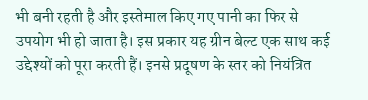भी बनी रहती है और इस्तेमाल किए गए पानी का फिर से उपयोग भी हो जाता है। इस प्रकार यह ग्रीन बेल्ट एक साथ कई उद्देश्यों को पूरा करती हैं। इनसे प्रदूषण के स्तर को नियंत्रित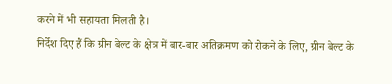करने में भी सहायता मिलती है।
निर्देश दिए हैं कि ग्रीन बेल्ट के क्षेत्र में बार-बार अतिक्रमण को रोकने के लिए, ग्रीन बेल्ट के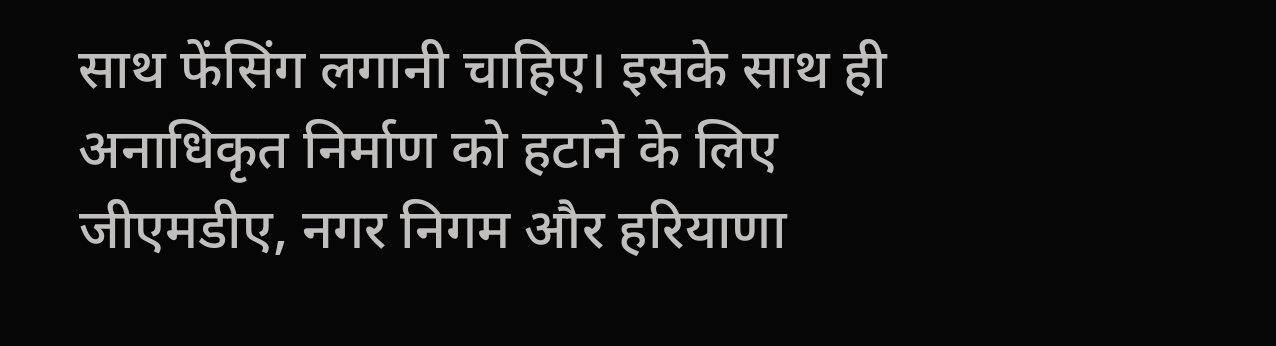साथ फेंसिंग लगानी चाहिए। इसके साथ ही अनाधिकृत निर्माण को हटाने के लिए जीएमडीए, नगर निगम और हरियाणा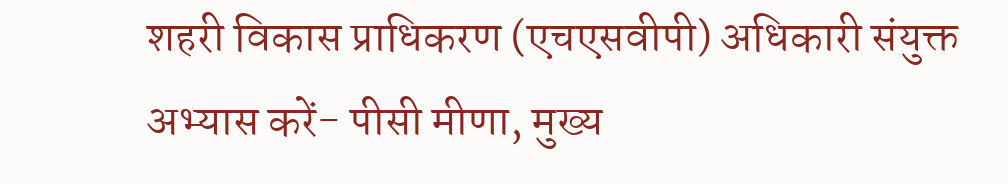शहरी विकास प्राधिकरण (एचएसवीपी) अधिकारी संयुक्त अभ्यास करें- पीसी मीणा, मुख्य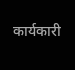कार्यकारी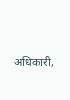अधिकारी,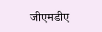जीएमडीए